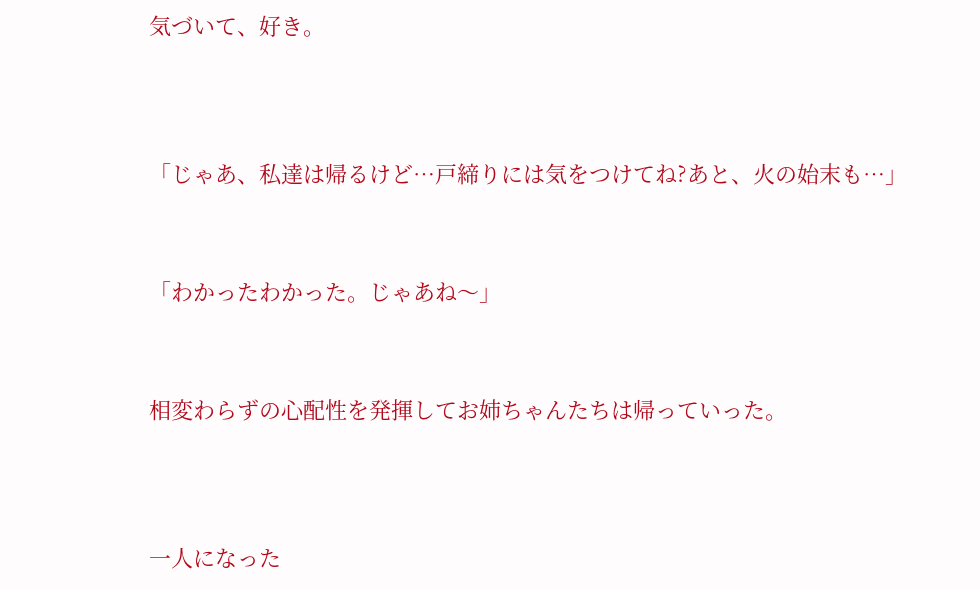気づいて、好き。




「じゃあ、私達は帰るけど…戸締りには気をつけてね?あと、火の始末も…」



「わかったわかった。じゃあね〜」



相変わらずの心配性を発揮してお姉ちゃんたちは帰っていった。




一人になった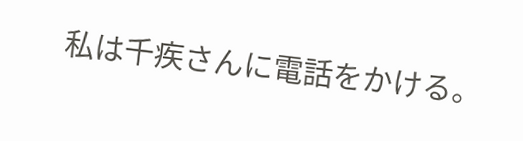私は千疾さんに電話をかける。